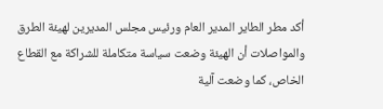أكد مطر الطاير المدير العام ورئيس مجلس المديرين لهيئة الطرق والمواصلات أن الهيئة وضعت سياسة متكاملة للشراكة مع القطاع الخاص، كما وضعت آلية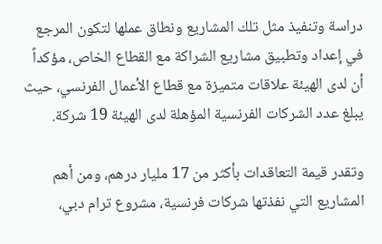دراسة وتنفيذ مثل تلك المشاريع ونطاق عملها لتكون المرجع في إعداد وتطبيق مشاريع الشراكة مع القطاع الخاص، مؤكداً أن لدى الهيئة علاقات متميزة مع قطاع الأعمال الفرنسي، حيث يبلغ عدد الشركات الفرنسية المؤهلة لدى الهيئة 19 شركة.

وتقدر قيمة التعاقدات بأكثر من 17 مليار درهم، ومن أهم المشاريع التي نفذتها شركات فرنسية، مشروع ترام دبي،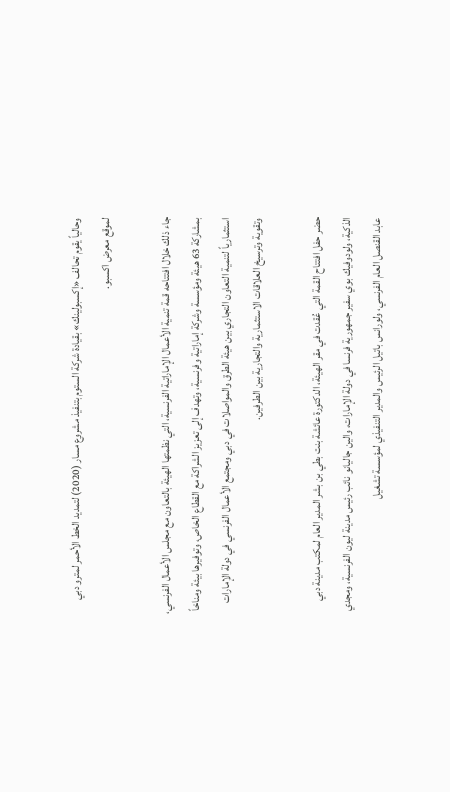وحالياً يقوم تحالف «إكسبولينك» بقيادة شركة الستوم بتنفيذ مشروع مسار (2020) لتمديد الخط الأحمر لمترو دبي لموقع معرض اكسبو.

جاء ذلك خلال افتتاحه قمة تنمية الأعمال الإماراتية الفرنسية، التي نظمتها الهيئة بالتعاون مع مجلس الأعمال الفرنسي، بمشاركة 63 هيئة ومؤسسة وشركة إماراتية وفرنسية، وتهدف إلى تعزيز الشراكة مع القطاع الخاص، وتوفيرها بيئة ومناخاً استثمارياً لتنمية التعاون التجاري بين هيئة الطرق والمواصلات في دبي ومجتمع الأعمال الفرنسي في دولة الإمارات وتقوية وترسيخ العلاقات الاستثمارية والتجارية بين الطرفين.

حضر حفل افتتاح القمة التي عُقدت في مقر الهيئة، الدكتورة عائشة بنت بطي بن بشر المدير العام لمكتب مدينة دبي الذكية، ولودوفيك بوي سفير جمهورية فرنسا في دولة الإمارات، والين جاليانو نائب رئيس مدينة ليون الفرنسية، ومجدي عابد القنصل العام الفرنسي، ولورانس باتيل الرئيس والمدير التنفيذي لمؤسسة تشغيل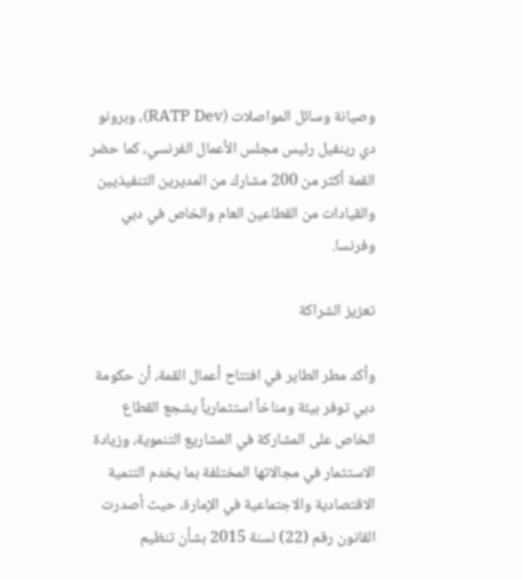وصيانة وسائل المواصلات (RATP Dev)، وبرونو دي رينفيل رئيس مجلس الأعمال الفرنسي، كما حضر القمة أكثر من 200 مشارك من المديرين التنفيذيين والقيادات من القطاعين العام والخاص في دبي وفرنسا.

تعزيز الشراكة

وأكد مطر الطاير في افتتاح أعمال القمة، أن حكومة دبي توفر بيئة ومناخاً استثمارياً يشجع القطاع الخاص على المشاركة في المشاريع التنموية، وزيادة الاستثمار في مجالاتها المختلفة بما يخدم التنمية الاقتصادية والاجتماعية في الإمارة، حيث أصدرت القانون رقم (22) لسنة 2015 بشأن تنظيم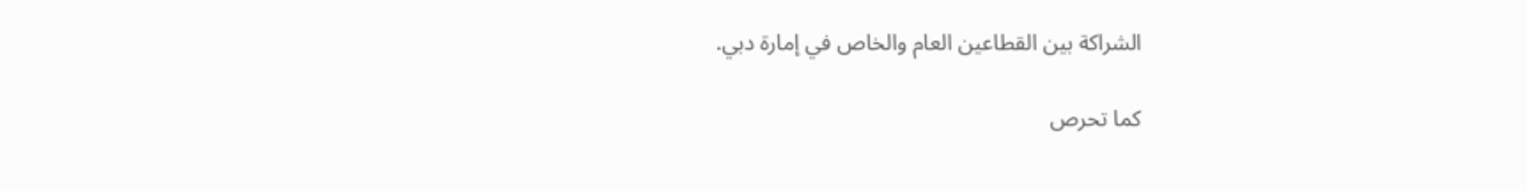الشراكة بين القطاعين العام والخاص في إمارة دبي.

كما تحرص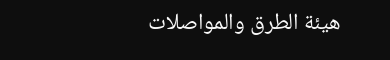هيئة الطرق والمواصلات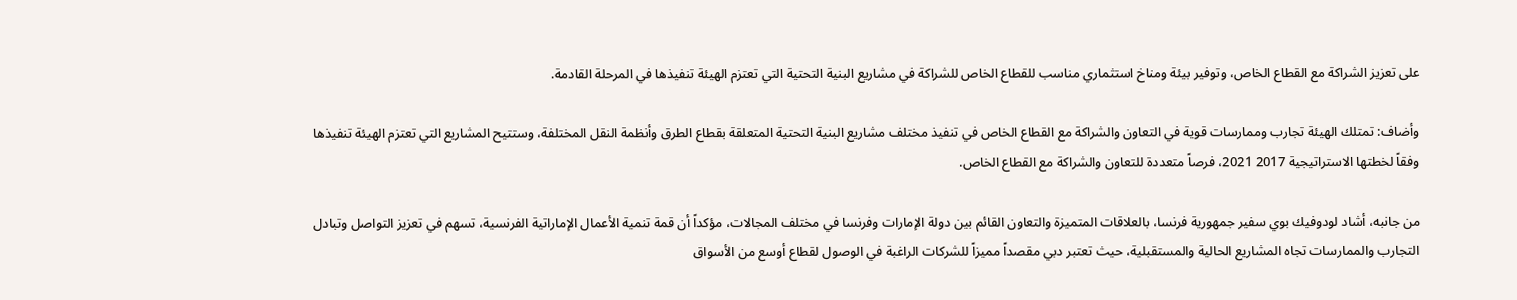على تعزيز الشراكة مع القطاع الخاص، وتوفير بيئة ومناخ استثماري مناسب للقطاع الخاص للشراكة في مشاريع البنية التحتية التي تعتزم الهيئة تنفيذها في المرحلة القادمة.

وأضاف: تمتلك الهيئة تجارب وممارسات قوية في التعاون والشراكة مع القطاع الخاص في تنفيذ مختلف مشاريع البنية التحتية المتعلقة بقطاع الطرق وأنظمة النقل المختلفة، وستتيح المشاريع التي تعتزم الهيئة تنفيذها وفقاً لخطتها الاستراتيجية 2017 2021، فرصاً متعددة للتعاون والشراكة مع القطاع الخاص.

من جانبه، أشاد لودوفيك بوي سفير جمهورية فرنسا، بالعلاقات المتميزة والتعاون القائم بين دولة الإمارات وفرنسا في مختلف المجالات، مؤكداً أن قمة تنمية الأعمال الإماراتية الفرنسية، تسهم في تعزيز التواصل وتبادل التجارب والممارسات تجاه المشاريع الحالية والمستقبلية، حيث تعتبر دبي مقصداً مميزاً للشركات الراغبة في الوصول لقطاع أوسع من الأسواق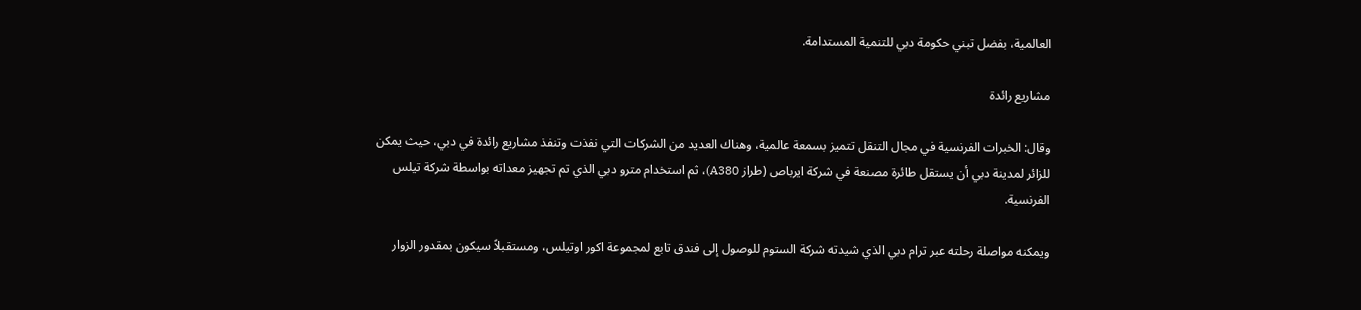العالمية، بفضل تبني حكومة دبي للتنمية المستدامة.

مشاريع رائدة

وقال: الخبرات الفرنسية في مجال التنقل تتميز بسمعة عالمية، وهناك العديد من الشركات التي نفذت وتنفذ مشاريع رائدة في دبي، حيث يمكن للزائر لمدينة دبي أن يستقل طائرة مصنعة في شركة ايرباص (طراز A380)، ثم استخدام مترو دبي الذي تم تجهيز معداته بواسطة شركة تيلس الفرنسية.

ويمكنه مواصلة رحلته عبر ترام دبي الذي شيدته شركة الستوم للوصول إلى فندق تابع لمجموعة اكور اوتيلس، ومستقبلاً سيكون بمقدور الزوار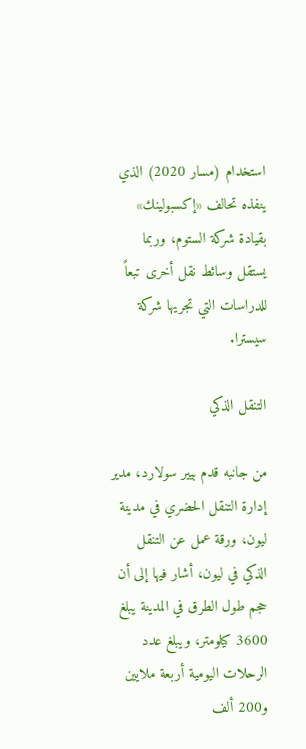استخدام (مسار 2020) الذي ينفذه تحالف «إكسبولينك» بقيادة شركة الستوم، وربما يستقل وسائط نقل أخرى تبعاً للدراسات التي تجريها شركة سيسترا.

التنقل الذكي

من جانبه قدم بيير سولارد، مدير إدارة التنقل الحضري في مدينة ليون، ورقة عمل عن التنقل الذكي في ليون، أشار فيها إلى أن حجم طول الطرق في المدينة يبلغ 3600 كيلومتر، ويبلغ عدد الرحلات اليومية أربعة ملايين و200 ألف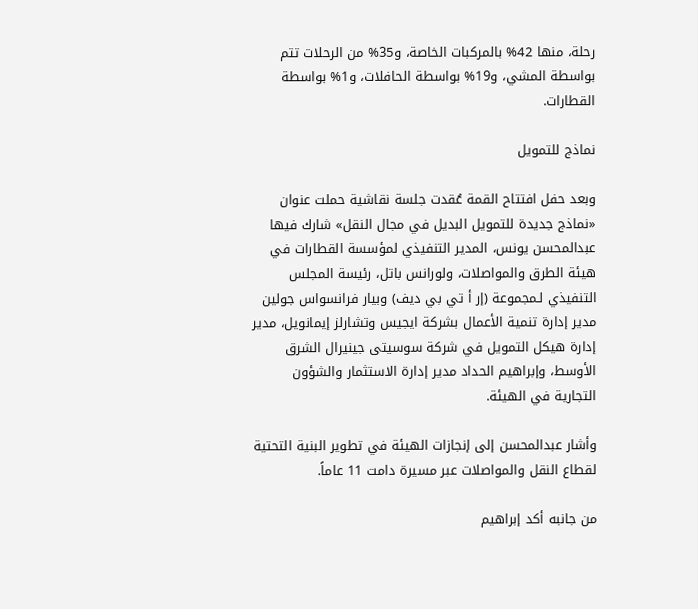رحلة، منها 42% بالمركبات الخاصة، و35% من الرحلات تتم بواسطة المشي، و19% بواسطة الحافلات، و1% بواسطة القطارات.

نماذج للتمويل

وبعد حفل افتتاح القمة عُقدت جلسة نقاشية حملت عنوان «نماذج جديدة للتمويل البديل في مجال النقل» شارك فيها عبدالمحسن يونس، المدير التنفيذي لمؤسسة القطارات في هيئة الطرق والمواصلات، ولورانس باتل، رئيسة المجلس التنفيذي لـمجموعة (إر أ تي بي ديف) وبيار فرانسواس جولين مدير إدارة تنمية الأعمال بشركة ايجيس وتشارلز إيمانويل، مدير إدارة هيكل التمويل في شركة سوسيتى جينيرال الشرق الأوسط، وإبراهيم الحداد مدير إدارة الاستثمار والشؤون التجارية في الهيئة.

وأشار عبدالمحسن إلى إنجازات الهيئة في تطوير البنية التحتية لقطاع النقل والمواصلات عبر مسيرة دامت 11 عاماً.

من جانبه أكد إبراهيم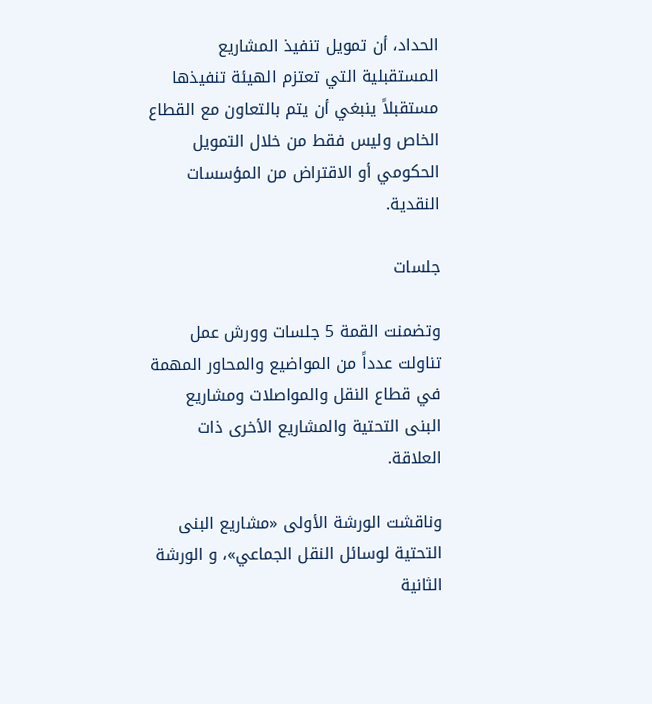الحداد، أن تمويل تنفيذ المشاريع المستقبلية التي تعتزم الهيئة تنفيذها مستقبلاً ينبغي أن يتم بالتعاون مع القطاع الخاص وليس فقط من خلال التمويل الحكومي أو الاقتراض من المؤسسات النقدية.

جلسات

وتضمنت القمة 5 جلسات وورش عمل تناولت عدداً من المواضيع والمحاور المهمة في قطاع النقل والمواصلات ومشاريع البنى التحتية والمشاريع الأخرى ذات العلاقة.

وناقشت الورشة الأولى «مشاريع البنى التحتية لوسائل النقل الجماعي»، و الورشة الثانية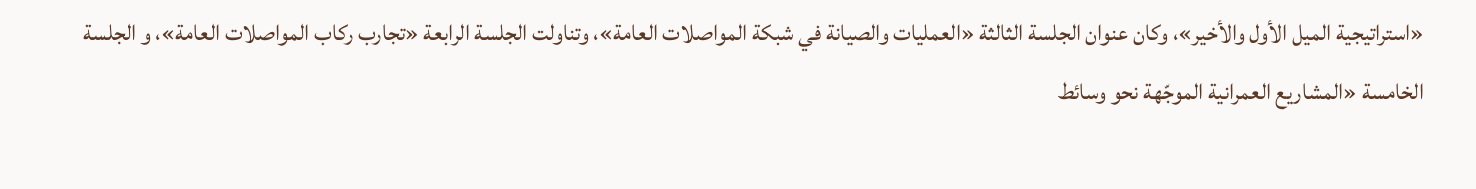«استراتيجية الميل الأول والأخير»، وكان عنوان الجلسة الثالثة «العمليات والصيانة في شبكة المواصلات العامة»، وتناولت الجلسة الرابعة «تجارب ركاب المواصلات العامة»، و الجلسة الخامسة «المشاريع العمرانية الموجّهة نحو وسائط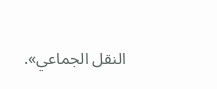النقل الجماعي».